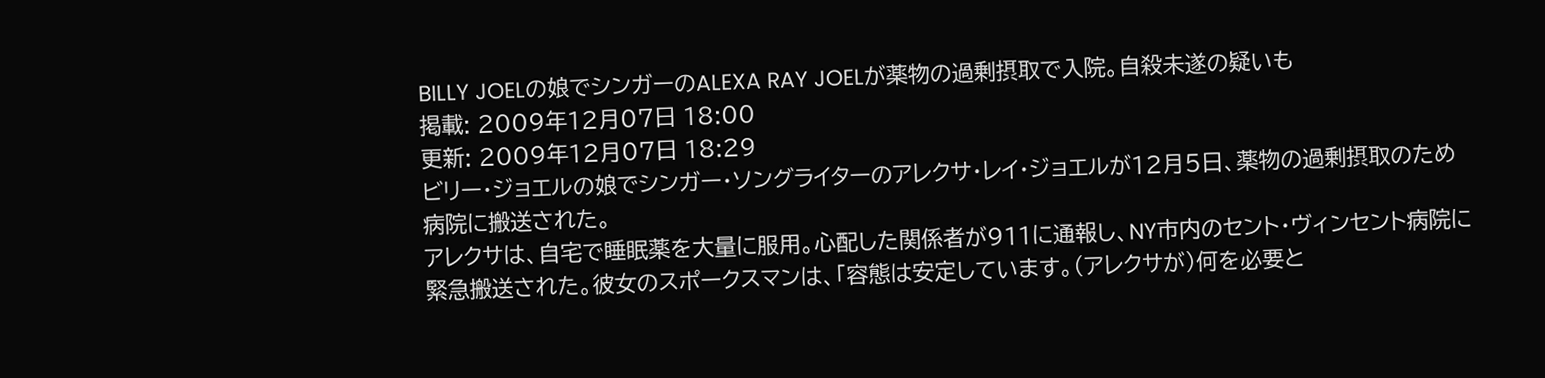BILLY JOELの娘でシンガーのALEXA RAY JOELが薬物の過剰摂取で入院。自殺未遂の疑いも
掲載: 2009年12月07日 18:00
更新: 2009年12月07日 18:29
ビリー・ジョエルの娘でシンガー・ソングライターのアレクサ・レイ・ジョエルが12月5日、薬物の過剰摂取のため病院に搬送された。
アレクサは、自宅で睡眠薬を大量に服用。心配した関係者が911に通報し、NY市内のセント・ヴィンセント病院に緊急搬送された。彼女のスポークスマンは、「容態は安定しています。(アレクサが)何を必要と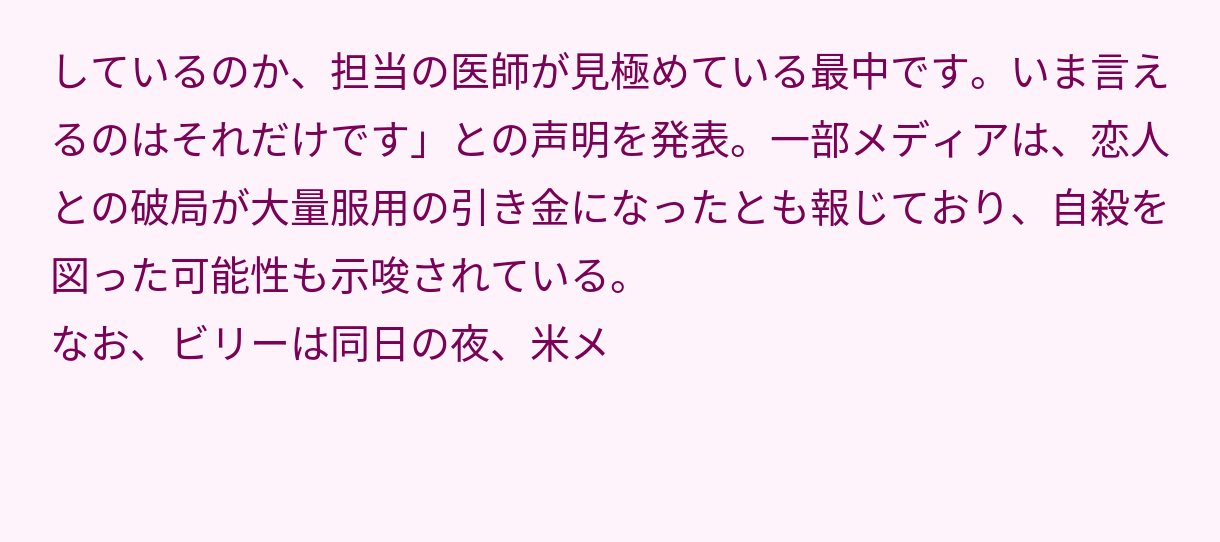しているのか、担当の医師が見極めている最中です。いま言えるのはそれだけです」との声明を発表。一部メディアは、恋人との破局が大量服用の引き金になったとも報じており、自殺を図った可能性も示唆されている。
なお、ビリーは同日の夜、米メ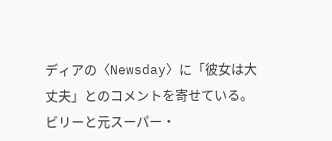ディアの〈Newsday〉に「彼女は大丈夫」とのコメントを寄せている。
ビリーと元スーパー・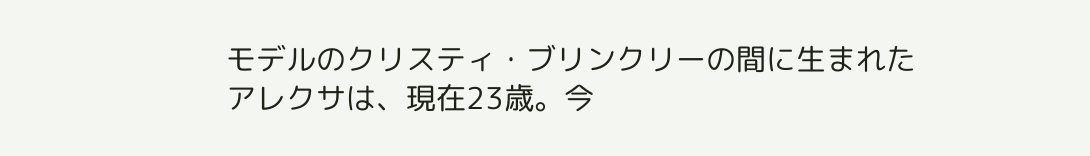モデルのクリスティ・ブリンクリーの間に生まれたアレクサは、現在23歳。今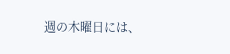週の木曜日には、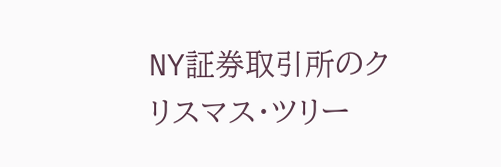NY証券取引所のクリスマス・ツリー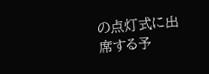の点灯式に出席する予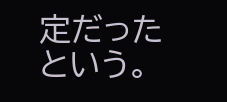定だったという。